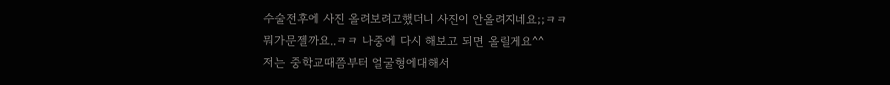수술전후에 사진 올려보려고했더니 사진이 안올려지네요;;ㅋㅋ
뭐가문젤까요..ㅋㅋ 나중에 다시 해보고 되면 올릴게요^^
저는 중학교때쯤부터 얼굴형에대해서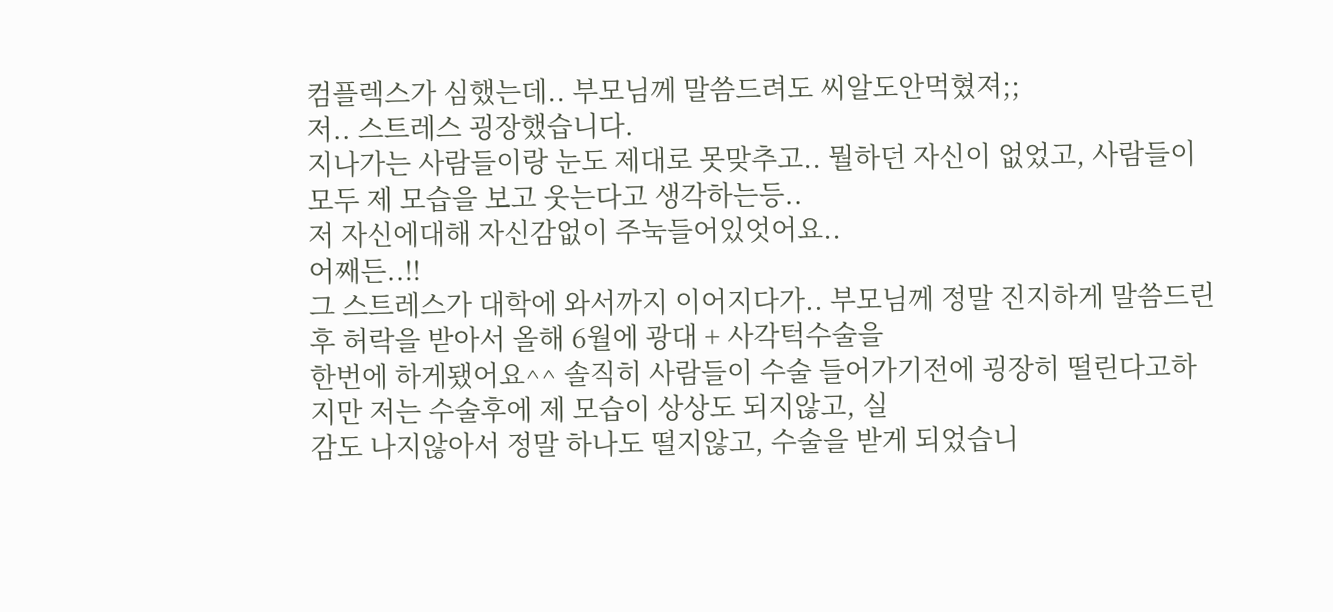컴플렉스가 심했는데.. 부모님께 말씀드려도 씨알도안먹혔져;;
저.. 스트레스 굉장했습니다.
지나가는 사람들이랑 눈도 제대로 못맞추고.. 뭘하던 자신이 없었고, 사람들이 모두 제 모습을 보고 웃는다고 생각하는등..
저 자신에대해 자신감없이 주눅들어있엇어요..
어째든..!!
그 스트레스가 대학에 와서까지 이어지다가.. 부모님께 정말 진지하게 말씀드린후 허락을 받아서 올해 6월에 광대 + 사각턱수술을
한번에 하게됐어요^^ 솔직히 사람들이 수술 들어가기전에 굉장히 떨린다고하지만 저는 수술후에 제 모습이 상상도 되지않고, 실
감도 나지않아서 정말 하나도 떨지않고, 수술을 받게 되었습니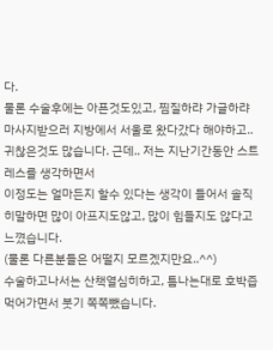다.
물론 수술후에는 아픈것도있고, 찜질하랴 가글하랴 마사지받으러 지방에서 서울로 왔다갔다 해야하고..
귀찮은것도 많습니다. 근데.. 저는 지난기간동안 스트레스를 생각하면서
이정도는 얼마든지 할수 있다는 생각이 들어서 솔직히말하면 많이 아프지도않고, 많이 힘들지도 않다고 느꼈습니다.
(물론 다른분들은 어떨지 모르겠지만요..^^)
수술하고나서는 산책열심히하고, 틈나는대로 호박즙 먹어가면서 붓기 쪽쪽뺐습니다.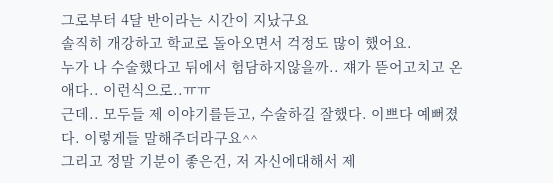그로부터 4달 반이라는 시간이 지났구요
솔직히 개강하고 학교로 돌아오면서 걱정도 많이 했어요.
누가 나 수술했다고 뒤에서 험담하지않을까.. 쟤가 뜯어고치고 온애다.. 이런식으로..ㅠㅠ
근데.. 모두들 제 이야기를듣고, 수술하길 잘했다. 이쁘다 예뻐졌다. 이렇게들 말해주더라구요^^
그리고 정말 기분이 좋은건, 저 자신에대해서 제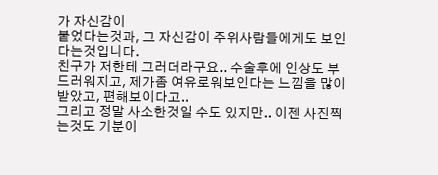가 자신감이
붙었다는것과, 그 자신감이 주위사람들에게도 보인다는것입니다.
친구가 저한테 그러더라구요.. 수술후에 인상도 부드러워지고, 제가좀 여유로워보인다는 느낌을 많이 받았고, 편해보이다고..
그리고 정말 사소한것일 수도 있지만.. 이젠 사진찍는것도 기분이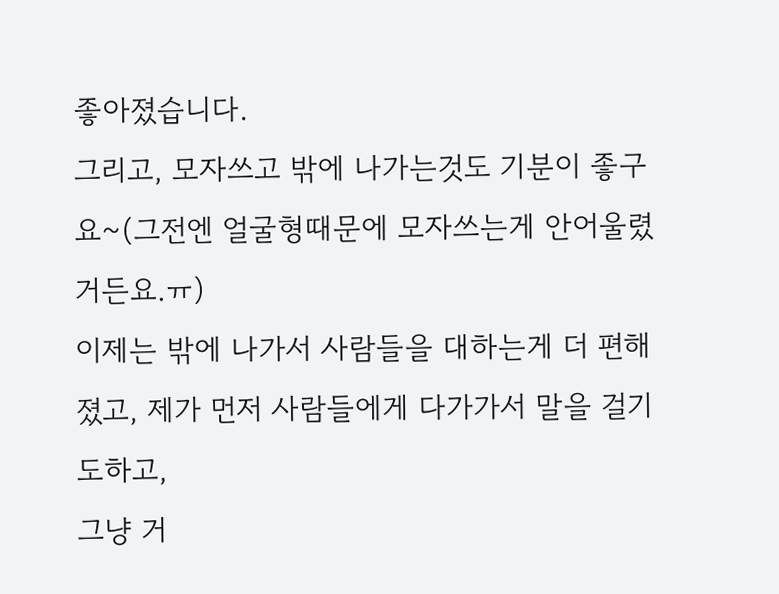좋아졌습니다.
그리고, 모자쓰고 밖에 나가는것도 기분이 좋구요~(그전엔 얼굴형때문에 모자쓰는게 안어울렸거든요.ㅠ)
이제는 밖에 나가서 사람들을 대하는게 더 편해졌고, 제가 먼저 사람들에게 다가가서 말을 걸기도하고,
그냥 거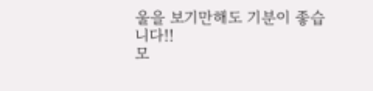울을 보기만해도 기분이 좋습니다!!
모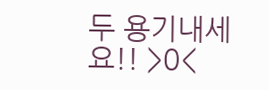두 용기내세요!! >0<